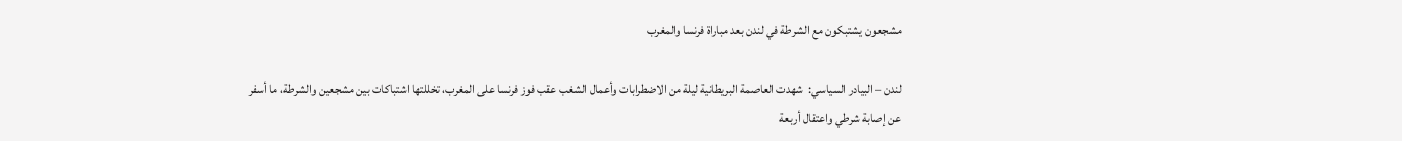مشجعون يشتبكون مع الشرطة في لندن بعد مباراة فرنسا والمغرب

لندن – البيادر السياسي:  شهدت العاصمة البريطانية ليلة من الاضطرابات وأعمال الشغب عقب فوز فرنسا على المغرب، تخللتها اشتباكات بين مشجعين والشرطة، ما أسفر عن إصابة شرطي واعتقال أربعة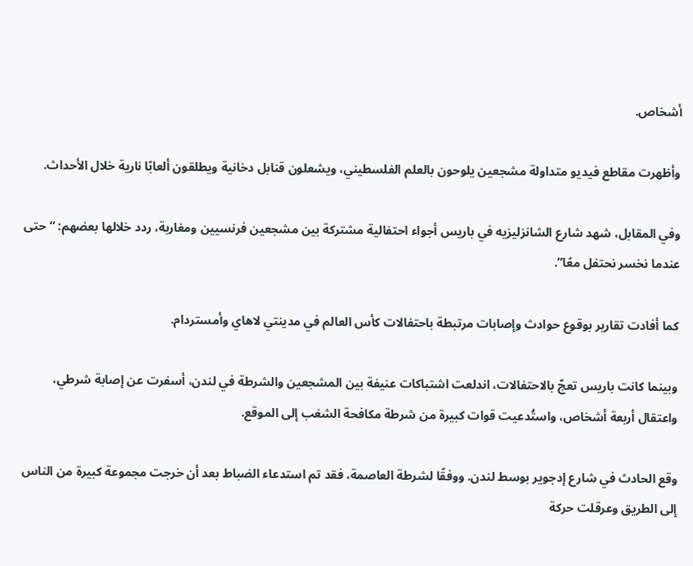أشخاص.

وأظهرت مقاطع فيديو متداولة مشجعين يلوحون بالعلم الفلسطيني، ويشعلون قنابل دخانية ويطلقون ألعابًا نارية خلال الأحداث.

وفي المقابل، شهد شارع الشانزليزيه في باريس أجواء احتفالية مشتركة بين مشجعين فرنسيين ومغاربة، ردد خلالها بعضهم: “حتى عندما نخسر نحتفل معًا”.

كما أفادت تقارير بوقوع حوادث وإصابات مرتبطة باحتفالات كأس العالم في مدينتي لاهاي وأمستردام.

وبينما كانت باريس تعجّ بالاحتفالات، اندلعت اشتباكات عنيفة بين المشجعين والشرطة في لندن، أسفرت عن إصابة شرطي، واعتقال أربعة أشخاص، واستُدعيت قوات كبيرة من شرطة مكافحة الشغب إلى الموقع.

وقع الحادث في شارع إدجوير بوسط لندن. ووفقًا لشرطة العاصمة، فقد تم استدعاء الضباط بعد أن خرجت مجموعة كبيرة من الناس إلى الطريق وعرقلت حركة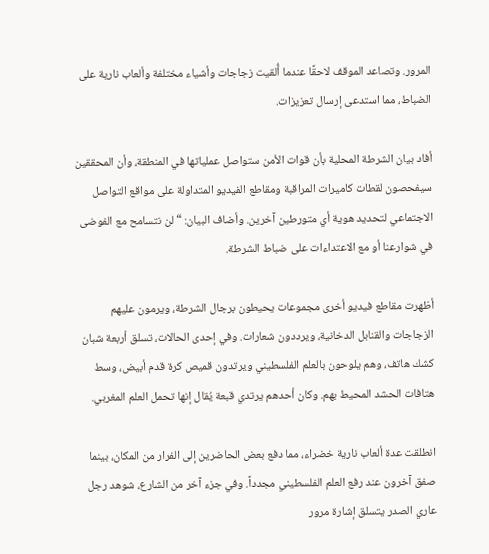المرور. وتصاعد الموقف لاحقًا عندما أُلقيت زجاجات وأشياء مختلفة وألعاب نارية على الضباط، مما استدعى إرسال تعزيزات.

أفاد بيان الشرطة المحلية بأن قوات الأمن ستواصل عملياتها في المنطقة، وأن المحققين سيفحصون لقطات كاميرات المراقبة ومقاطع الفيديو المتداولة على مواقع التواصل الاجتماعي لتحديد هوية أي متورطين آخرين. وأضاف البيان: “لن نتسامح مع الفوضى في شوارعنا أو مع الاعتداءات على ضباط الشرطة.

أظهرت مقاطع فيديو أخرى مجموعات يحيطون برجال الشرطة، ويرمون عليهم الزجاجات والقنابل الدخانية، ويرددون شعارات. وفي إحدى الحالات، تسلق أربعة شبان كشك هاتف، وهم يلوحون بالعلم الفلسطيني ويرتدون قميص كرة قدم أبيض، وسط هتافات الحشد المحيط بهم. وكان أحدهم يرتدي قبعة يُقال إنها تحمل العلم المغربي.

انطلقت عدة ألعاب نارية خضراء، مما دفع بعض الحاضرين إلى الفرار من المكان، بينما صفق آخرون عند رفع العلم الفلسطيني مجدداً. وفي جزء آخر من الشارع، شوهد رجل عاري الصدر يتسلق إشارة مرور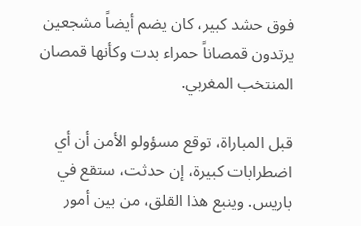فوق حشد كبير، كان يضم أيضاً مشجعين يرتدون قمصاناً حمراء بدت وكأنها قمصان المنتخب المغربي.

قبل المباراة، توقع مسؤولو الأمن أن أي اضطرابات كبيرة، إن حدثت، ستقع في باريس. وينبع هذا القلق، من بين أمور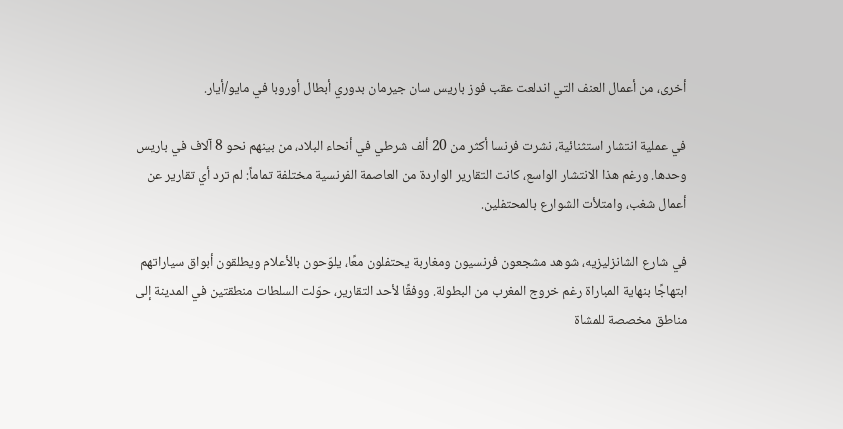أخرى، من أعمال العنف التي اندلعت عقب فوز باريس سان جيرمان بدوري أبطال أوروبا في مايو/أيار.

في عملية انتشار استثنائية، نشرت فرنسا أكثر من 20 ألف شرطي في أنحاء البلاد، من بينهم نحو 8 آلاف في باريس وحدها. ورغم هذا الانتشار الواسع، كانت التقارير الواردة من العاصمة الفرنسية مختلفة تماماً: لم ترد أي تقارير عن أعمال شغب، وامتلأت الشوارع بالمحتفلين.

في شارع الشانزليزيه، شوهد مشجعون فرنسيون ومغاربة يحتفلون معًا، يلوّحون بالأعلام ويطلقون أبواق سياراتهم ابتهاجًا بنهاية المباراة رغم خروج المغرب من البطولة. ووفقًا لأحد التقارير، حوّلت السلطات منطقتين في المدينة إلى مناطق مخصصة للمشاة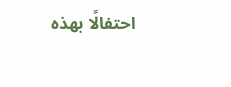احتفالًا بهذه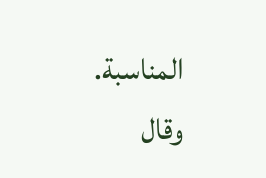المناسبة. وقال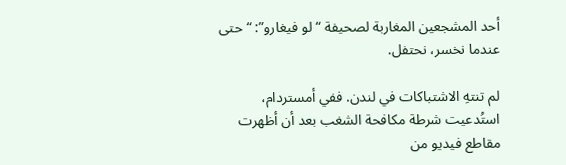أحد المشجعين المغاربة لصحيفة “لو فيغارو”: “حتى عندما نخسر، نحتفل.

لم تنتهِ الاشتباكات في لندن. ففي أمستردام، استُدعيت شرطة مكافحة الشغب بعد أن أظهرت مقاطع فيديو من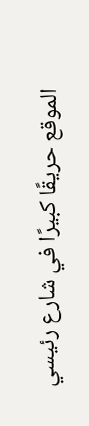الموقع حريقًا كبيرًا في شارع رئيسي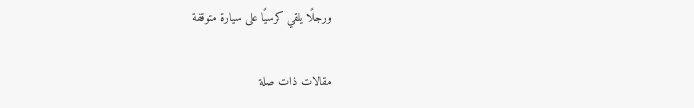ورجلًا يلقي كرسيًا على سيارة متوقفة

مقالات ذات صلة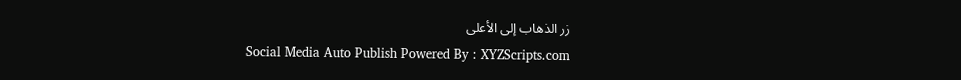زر الذهاب إلى الأعلى
Social Media Auto Publish Powered By : XYZScripts.com